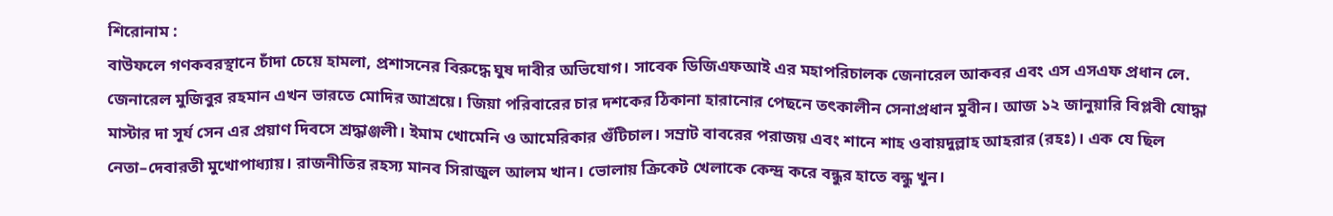শিরোনাম :
বাউফলে গণকবরস্থানে চাঁদা চেয়ে হামলা, প্রশাসনের বিরুদ্ধে ঘুষ দাবীর অভিযোগ। সাবেক ডিজিএফআই এর মহাপরিচালক জেনারেল আকবর এবং এস এসএফ প্রধান লে. জেনারেল মুজিবুর রহমান এখন ভারতে মোদির আশ্রয়ে। জিয়া পরিবারের চার দশকের ঠিকানা হারানোর পেছনে তৎকালীন সেনাপ্রধান মুবীন। আজ ১২ জানুয়ারি বিপ্লবী যোদ্ধা মাস্টার দা সূর্য সেন এর প্রয়াণ দিবসে শ্রদ্ধাঞ্জলী। ইমাম খোমেনি ও আমেরিকার গুঁটিচাল। সম্রাট বাবরের পরাজয় এবং শানে শাহ ওবায়দুল্লাহ আহরার (রহঃ)। এক যে ছিল নেতা–দেবারতী মুখোপাধ্যায়। রাজনীতির রহস্য মানব সিরাজুল আলম খান। ভোলায় ক্রিকেট খেলাকে কেন্দ্র করে বন্ধুর হাতে বন্ধু খুন।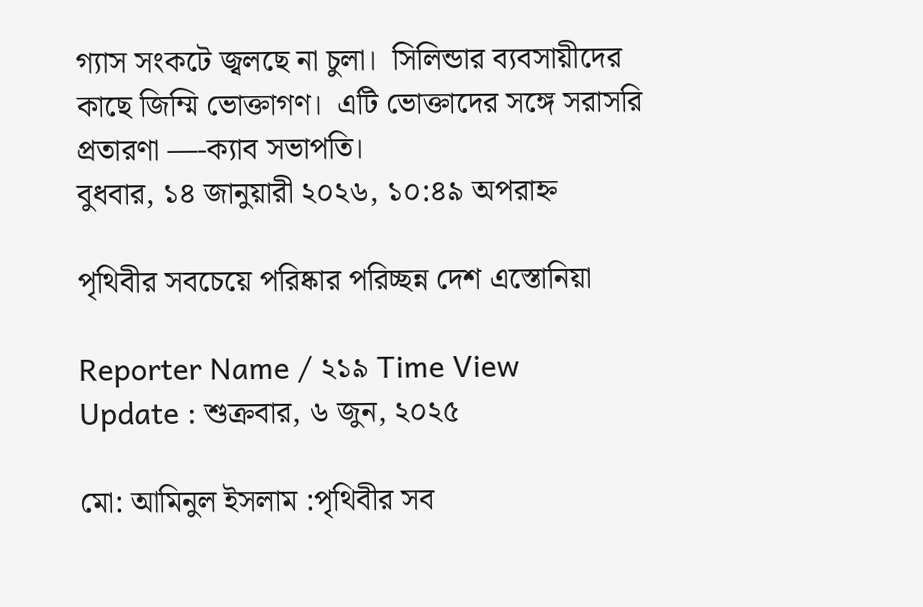গ্যাস সংকটে জ্বলছে না চুলা।  সিলিন্ডার ব্যবসায়ীদের কাছে জিম্মি ভোক্তাগণ।  এটি ভোক্তাদের সঙ্গে সরাসরি প্রতারণা —-ক্যাব সভাপতি।
বুধবার, ১৪ জানুয়ারী ২০২৬, ১০:৪৯ অপরাহ্ন

পৃথিবীর সবচেয়ে পরিষ্কার পরিচ্ছন্ন দেশ এস্তোনিয়া

Reporter Name / ২১৯ Time View
Update : শুক্রবার, ৬ জুন, ২০২৫

মো: আমিনুল ইসলাম :পৃথিবীর সব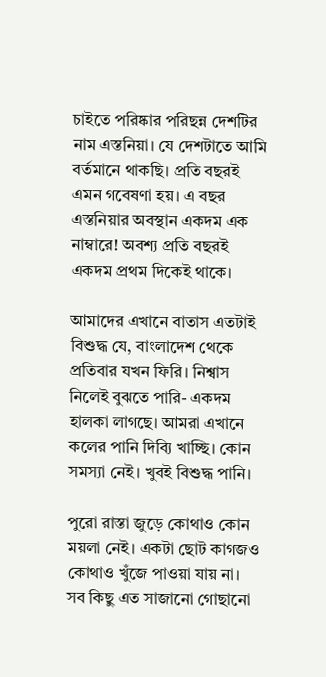চাইতে পরিষ্কার পরিছন্ন দেশটির নাম এস্তনিয়া। যে দেশটাতে আমি বর্তমানে থাকছি। প্রতি বছরই এমন গবেষণা হয়। এ বছর এস্তনিয়ার অবস্থান একদম এক নাম্বারে! অবশ্য প্রতি বছরই একদম প্রথম দিকেই থাকে।

আমাদের এখানে বাতাস এতটাই বিশুদ্ধ যে, বাংলাদেশ থেকে প্রতিবার যখন ফিরি। নিশ্বাস নিলেই বুঝতে পারি- একদম হালকা লাগছে। আমরা এখানে কলের পানি দিব্যি খাচ্ছি। কোন সমস্যা নেই। খুবই বিশুদ্ধ পানি।

পুরো রাস্তা জুড়ে কোথাও কোন ময়লা নেই। একটা ছোট কাগজও কোথাও খুঁজে পাওয়া যায় না। সব কিছু এত সাজানো গোছানো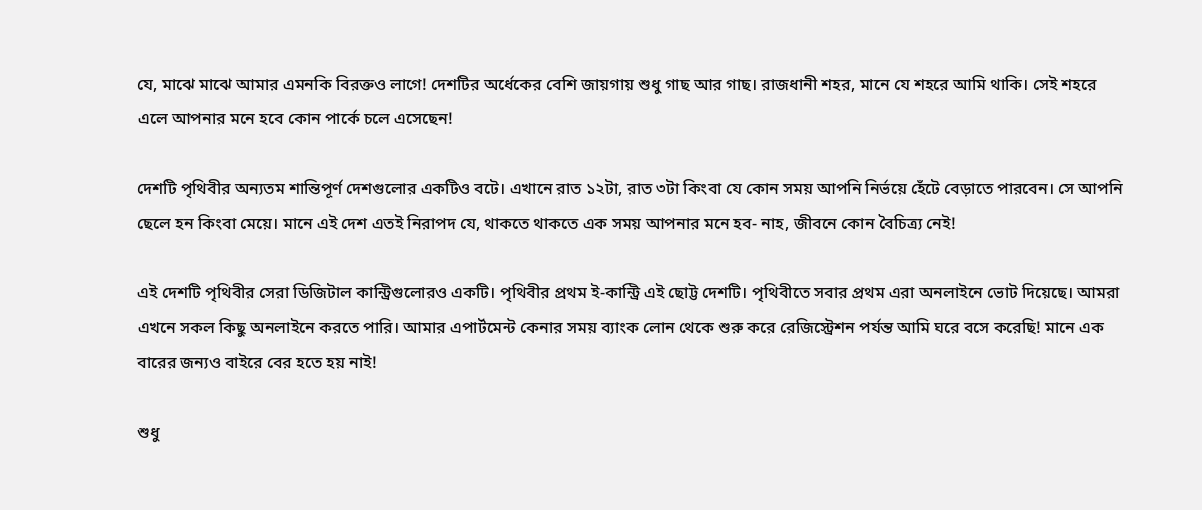যে, মাঝে মাঝে আমার এমনকি বিরক্তও লাগে! দেশটির অর্ধেকের বেশি জায়গায় শুধু গাছ আর গাছ। রাজধানী শহর, মানে যে শহরে আমি থাকি। সেই শহরে এলে আপনার মনে হবে কোন পার্কে চলে এসেছেন!

দেশটি পৃথিবীর অন্যতম শান্তিপূর্ণ দেশগুলোর একটিও বটে। এখানে রাত ১২টা, রাত ৩টা কিংবা যে কোন সময় আপনি নির্ভয়ে হেঁটে বেড়াতে পারবেন। সে আপনি ছেলে হন কিংবা মেয়ে। মানে এই দেশ এতই নিরাপদ যে, থাকতে থাকতে এক সময় আপনার মনে হব- নাহ, জীবনে কোন বৈচিত্র্য নেই!

এই দেশটি পৃথিবীর সেরা ডিজিটাল কান্ট্রিগুলোরও একটি। পৃথিবীর প্রথম ই-কান্ট্রি এই ছোট্ট দেশটি। পৃথিবীতে সবার প্রথম এরা অনলাইনে ভোট দিয়েছে। আমরা এখনে সকল কিছু অনলাইনে করতে পারি। আমার এপার্টমেন্ট কেনার সময় ব্যাংক লোন থেকে শুরু করে রেজিস্ট্রেশন পর্যন্ত আমি ঘরে বসে করেছি! মানে এক বারের জন্যও বাইরে বের হতে হয় নাই!

শুধু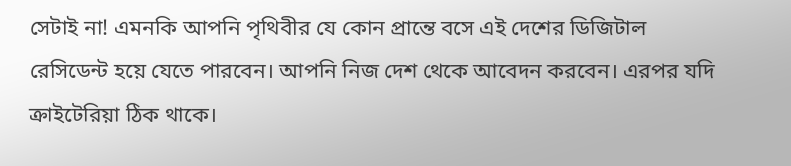সেটাই না! এমনকি আপনি পৃথিবীর যে কোন প্রান্তে বসে এই দেশের ডিজিটাল রেসিডেন্ট হয়ে যেতে পারবেন। আপনি নিজ দেশ থেকে আবেদন করবেন। এরপর যদি ক্রাইটেরিয়া ঠিক থাকে।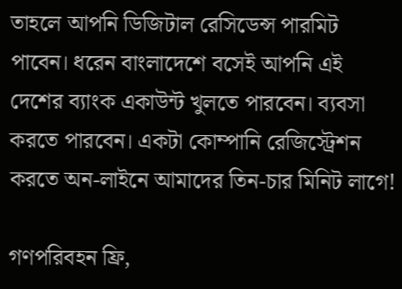তাহলে আপনি ডিজিটাল রেসিডেন্স পারমিট পাবেন। ধরেন বাংলাদেশে বসেই আপনি এই দেশের ব্যাংক একাউন্ট খুলতে পারবেন। ব্যবসা করতে পারবেন। একটা কোম্পানি রেজিস্ট্রেশন করতে অন-লাইনে আমাদের তিন-চার মিনিট লাগে!

গণপরিবহন ফ্রি,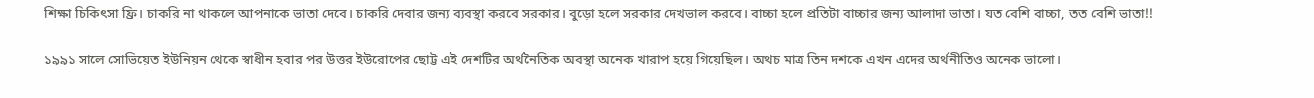শিক্ষা চিকিৎসা ফ্রি। চাকরি না থাকলে আপনাকে ভাতা দেবে। চাকরি দেবার জন্য ব্যবস্থা করবে সরকার। বুড়ো হলে সরকার দেখভাল করবে। বাচ্চা হলে প্রতিটা বাচ্চার জন্য আলাদা ভাতা। যত বেশি বাচ্চা, তত বেশি ভাতা!!

১৯৯১ সালে সোভিয়েত ইউনিয়ন থেকে স্বাধীন হবার পর উত্তর ইউরোপের ছোট্ট এই দেশটির অর্থনৈতিক অবস্থা অনেক খারাপ হয়ে গিয়েছিল। অথচ মাত্র তিন দশকে এখন এদের অর্থনীতিও অনেক ভালো।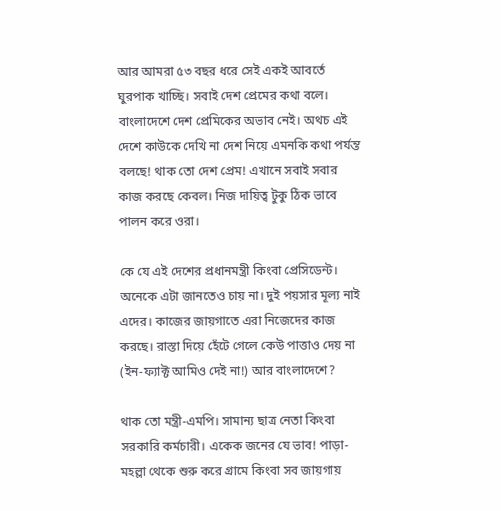আর আমরা ৫৩ বছর ধরে সেই একই আবর্তে ঘুরপাক খাচ্ছি। সবাই দেশ প্রেমের কথা বলে। বাংলাদেশে দেশ প্রেমিকের অভাব নেই। অথচ এই দেশে কাউকে দেখি না দেশ নিয়ে এমনকি কথা পর্যন্ত বলছে! থাক তো দেশ প্রেম! এখানে সবাই সবার কাজ করছে কেবল। নিজ দায়িত্ব টুকু ঠিক ভাবে পালন করে ওরা।

কে যে এই দেশের প্রধানমন্ত্রী কিংবা প্রেসিডেন্ট। অনেকে এটা জানতেও চায় না। দুই পয়সার মূল্য নাই এদের। কাজের জায়গাতে এরা নিজেদের কাজ করছে। রাস্তা দিয়ে হেঁটে গেলে কেউ পাত্তাও দেয় না (ইন-ফ্যাক্ট আমিও দেই না!) আর বাংলাদেশে?

থাক তো মন্ত্রী-এমপি। সামান্য ছাত্র নেতা কিংবা সরকারি কর্মচারী। একেক জনের যে ভাব! পাড়া-মহল্লা থেকে শুরু করে গ্রামে কিংবা সব জায়গায়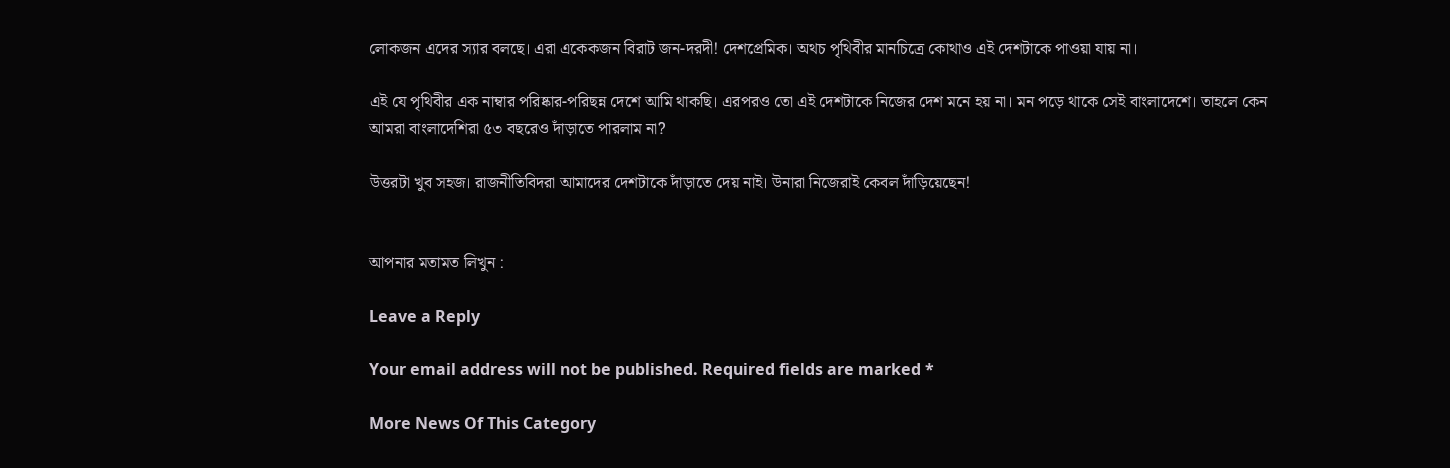লোকজন এদের স্যার বলছে। এরা একেকজন বিরাট জন-দরদী! দেশপ্রেমিক। অথচ পৃথিবীর মানচিত্রে কোথাও এই দেশটাকে পাওয়া যায় না।

এই যে পৃথিবীর এক নাম্বার পরিষ্কার-পরিছন্ন দেশে আমি থাকছি। এরপরও তো এই দেশটাকে নিজের দেশ মনে হয় না। মন পড়ে থাকে সেই বাংলাদেশে। তাহলে কেন আমরা বাংলাদেশিরা ৫৩ বছরেও দাঁড়াতে পারলাম না?

উত্তরটা খুব সহজ। রাজনীতিবিদরা আমাদের দেশটাকে দাঁড়াতে দেয় নাই। উনারা নিজেরাই কেবল দাঁড়িয়েছেন!


আপনার মতামত লিখুন :

Leave a Reply

Your email address will not be published. Required fields are marked *

More News Of This Category